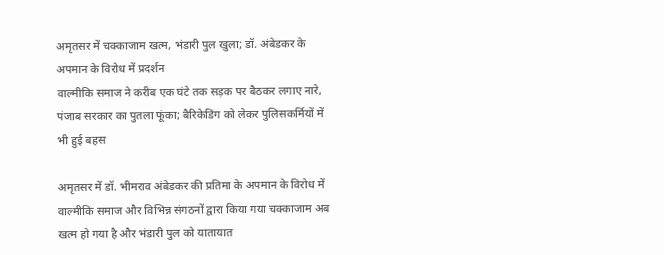अमृतसर में चक्काजाम खत्म, भंडारी पुल खुला; डॉ. अंबेडकर के अपमान के विरोध में प्रदर्शन
वाल्मीकि समाज ने करीब एक घंटे तक सड़क पर बैठकर लगाए नारे, पंजाब सरकार का पुतला फूंका; बैरिकेडिंग को लेकर पुलिसकर्मियों में भी हुई बहस

अमृतसर में डॉ. भीमराव अंबेडकर की प्रतिमा के अपमान के विरोध में वाल्मीकि समाज और विभिन्न संगठनों द्वारा किया गया चक्काजाम अब खत्म हो गया है और भंडारी पुल को यातायात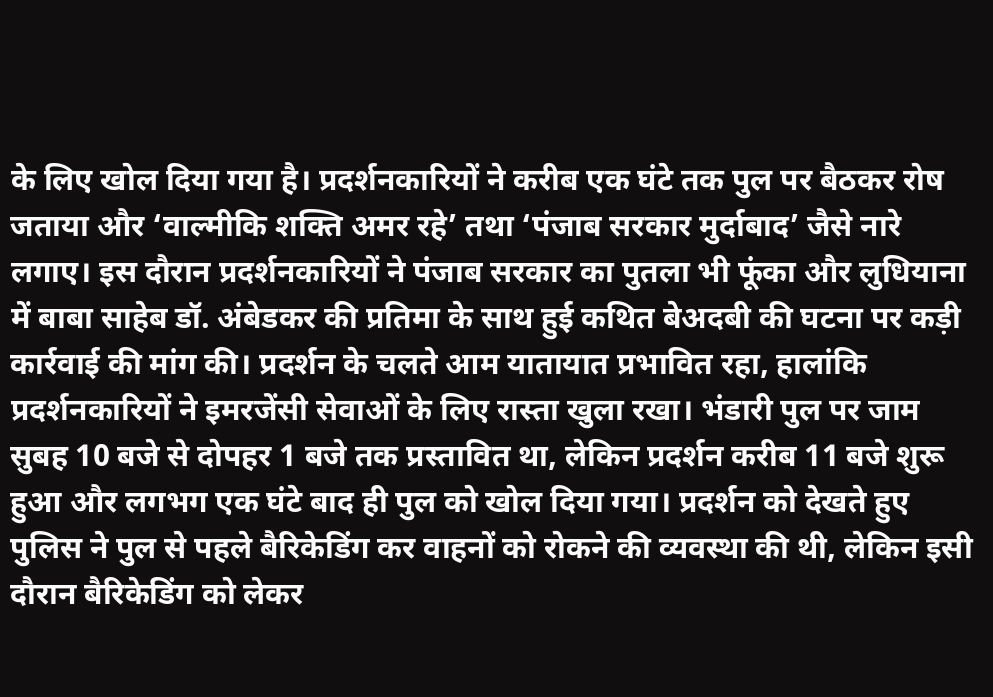के लिए खोल दिया गया है। प्रदर्शनकारियों ने करीब एक घंटे तक पुल पर बैठकर रोष जताया और ‘वाल्मीकि शक्ति अमर रहे’ तथा ‘पंजाब सरकार मुर्दाबाद’ जैसे नारे लगाए। इस दौरान प्रदर्शनकारियों ने पंजाब सरकार का पुतला भी फूंका और लुधियाना में बाबा साहेब डॉ. अंबेडकर की प्रतिमा के साथ हुई कथित बेअदबी की घटना पर कड़ी कार्रवाई की मांग की। प्रदर्शन के चलते आम यातायात प्रभावित रहा, हालांकि प्रदर्शनकारियों ने इमरजेंसी सेवाओं के लिए रास्ता खुला रखा। भंडारी पुल पर जाम सुबह 10 बजे से दोपहर 1 बजे तक प्रस्तावित था, लेकिन प्रदर्शन करीब 11 बजे शुरू हुआ और लगभग एक घंटे बाद ही पुल को खोल दिया गया। प्रदर्शन को देखते हुए पुलिस ने पुल से पहले बैरिकेडिंग कर वाहनों को रोकने की व्यवस्था की थी, लेकिन इसी दौरान बैरिकेडिंग को लेकर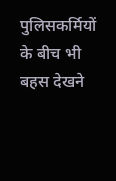पुलिसकर्मियों के बीच भी बहस देखने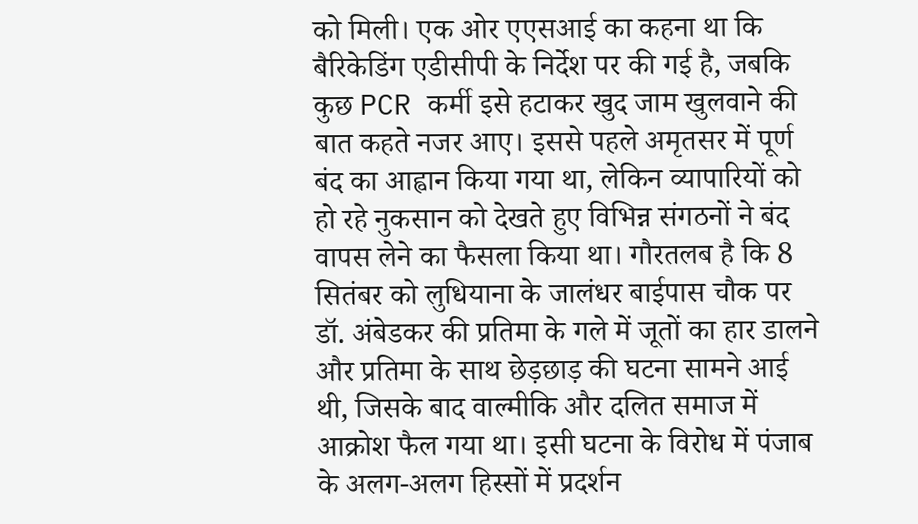को मिली। एक ओर एएसआई का कहना था कि बैरिकेडिंग एडीसीपी के निर्देश पर की गई है, जबकि कुछ PCR कर्मी इसे हटाकर खुद जाम खुलवाने की बात कहते नजर आए। इससे पहले अमृतसर में पूर्ण बंद का आह्वान किया गया था, लेकिन व्यापारियों को हो रहे नुकसान को देखते हुए विभिन्न संगठनों ने बंद वापस लेने का फैसला किया था। गौरतलब है कि 8 सितंबर को लुधियाना के जालंधर बाईपास चौक पर डॉ. अंबेडकर की प्रतिमा के गले में जूतों का हार डालने और प्रतिमा के साथ छेड़छाड़ की घटना सामने आई थी, जिसके बाद वाल्मीकि और दलित समाज में आक्रोश फैल गया था। इसी घटना के विरोध में पंजाब के अलग-अलग हिस्सों में प्रदर्शन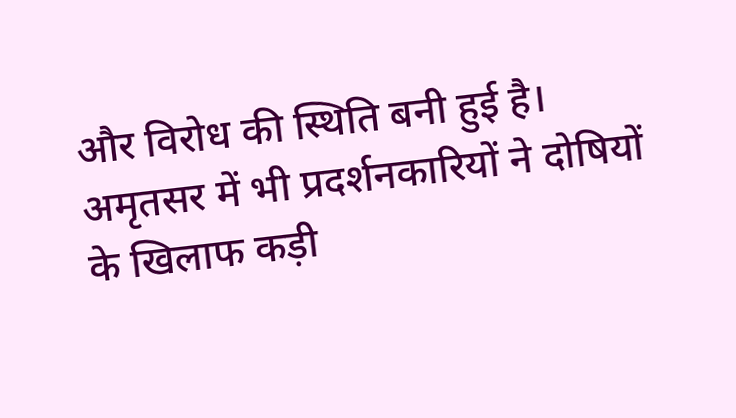और विरोध की स्थिति बनी हुई है। अमृतसर में भी प्रदर्शनकारियों ने दोषियों के खिलाफ कड़ी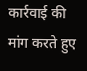कार्रवाई की मांग करते हुए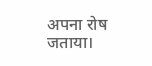अपना रोष जताया।